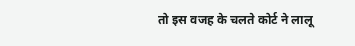तो इस वजह के चलते कोर्ट ने लालू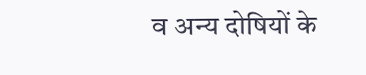व अन्य दोषियों के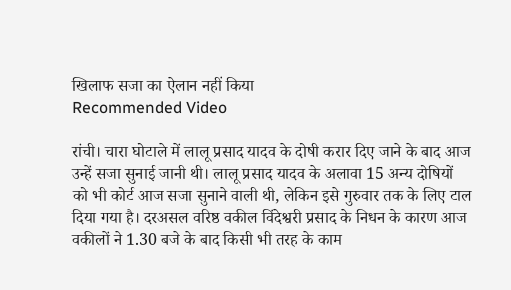खिलाफ सजा का ऐलान नहीं किया
Recommended Video

रांची। चारा घोटाले में लालू प्रसाद यादव के दोषी करार दिए जाने के बाद आज उन्हें सजा सुनाई जानी थी। लालू प्रसाद यादव के अलावा 15 अन्य दोषियों को भी कोर्ट आज सजा सुनाने वाली थी, लेकिन इसे गुरुवार तक के लिए टाल दिया गया है। दरअसल वरिष्ठ वकील विंदेश्वरी प्रसाद के निधन के कारण आज वकीलों ने 1.30 बजे के बाद किसी भी तरह के काम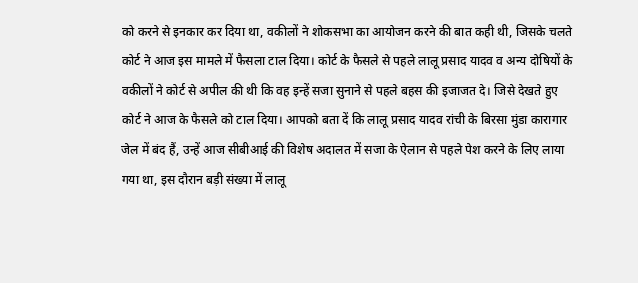को करने से इनकार कर दिया था, वकीलों ने शोकसभा का आयोजन करने की बात कही थी, जिसके चलते कोर्ट ने आज इस मामले में फैसला टाल दिया। कोर्ट के फैसले से पहले लालू प्रसाद यादव व अन्य दोषियों के वकीलों ने कोर्ट से अपील की थी कि वह इन्हें सजा सुनाने से पहले बहस की इजाजत दे। जिसे देखते हुए कोर्ट ने आज के फैसले को टाल दिया। आपको बता दें कि लालू प्रसाद यादव रांची के बिरसा मुंडा कारागार जेल में बंद हैं, उन्हें आज सीबीआई की विशेष अदालत में सजा के ऐलान से पहले पेश करने के लिए लाया गया था, इस दौरान बड़ी संख्या में लालू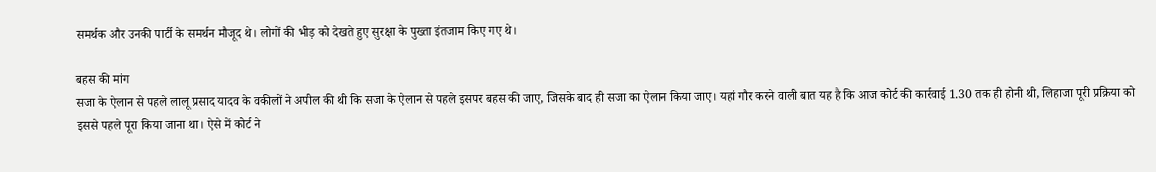समर्थक और उनकी पार्टी के समर्थन मौजूद थे। लोगों की भीड़ को देखते हुए सुरक्षा के पुख्ता इंतजाम किए गए थे।

बहस की मांग
सजा के ऐलान से पहले लालू प्रसाद यादव के वकीलों ने अपील की थी कि सजा के ऐलान से पहले इसपर बहस की जाए, जिसके बाद ही सजा का ऐलान किया जाए। यहां गौर करने वाली बात यह है कि आज कोर्ट की कार्रवाई 1.30 तक ही होनी थी, लिहाजा पूरी प्रक्रिया को इससे पहले पूरा किया जाना था। ऐसे में कोर्ट ने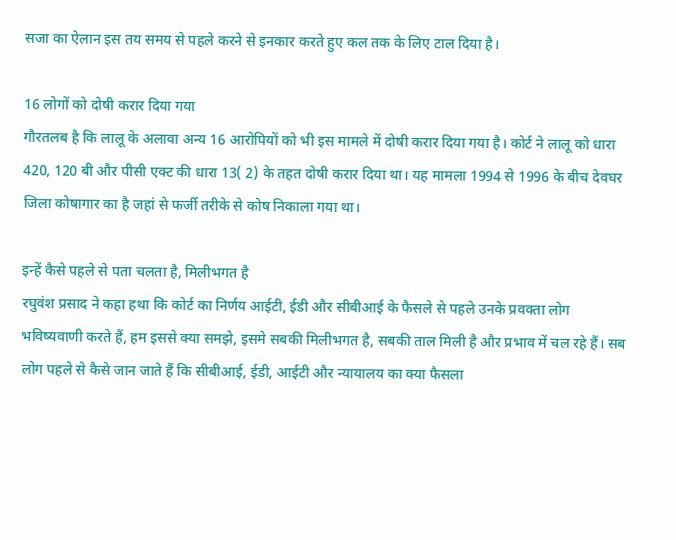सजा का ऐलान इस तय समय से पहले करने से इनकार करते हुए कल तक के लिए टाल दिया है।

16 लोगों को दोषी करार दिया गया
गौरतलब है कि लालू के अलावा अन्य 16 आरोपियों को भी इस मामले में दोषी करार दिया गया है। कोर्ट ने लालू को धारा 420, 120 बी और पीसी एक्ट की धारा 13( 2) के तहत दोषी करार दिया था। यह मामला 1994 से 1996 के बीच देवघर जिला कोषागार का है जहां से फर्जी तरीके से कोष निकाला गया था।

इन्हें कैसे पहले से पता चलता है, मिलीभगत है
रघुवंश प्रसाद ने कहा हथा कि कोर्ट का निर्णय आईटी, ईडी और सीबीआई के फैसले से पहले उनके प्रवक्ता लोग भविष्यवाणी करते हैं, हम इससे क्या समझे, इसमे सबकी मिलीभगत है, सबकी ताल मिली है और प्रभाव में चल रहे हैं। सब लोग पहले से कैसे जान जाते हैं कि सीबीआई, ईडी, आईटी और न्यायालय का क्या फैसला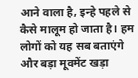आने वाला है, इन्हे पहले से कैसे मालूम हो जाता है। हम लोगों को यह सब बताएंगे और बड़ा मूवमेंट खड़ा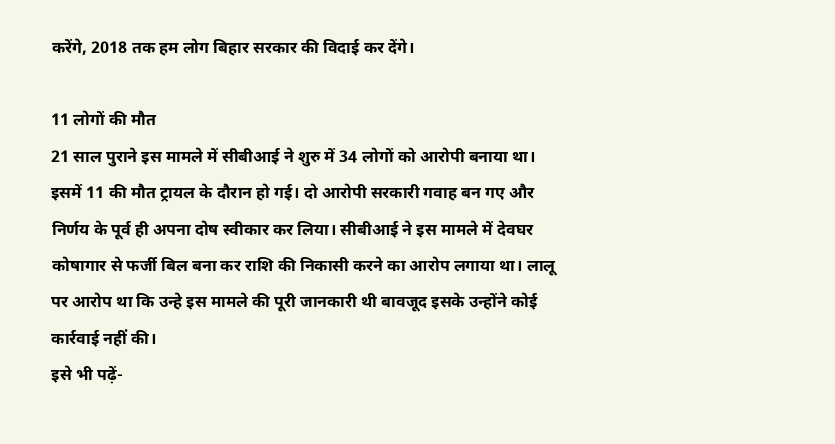करेंगे, 2018 तक हम लोग बिहार सरकार की विदाई कर देंगे।

11 लोगों की मौत
21 साल पुराने इस मामले में सीबीआई ने शुरु में 34 लोगों को आरोपी बनाया था। इसमें 11 की मौत ट्रायल के दौरान हो गई। दो आरोपी सरकारी गवाह बन गए और निर्णय के पूर्व ही अपना दोष स्वीकार कर लिया। सीबीआई ने इस मामले में देवघर कोषागार से फर्जी बिल बना कर राशि की निकासी करने का आरोप लगाया था। लालू पर आरोप था कि उन्हे इस मामले की पूरी जानकारी थी बावजूद इसके उन्होंने कोई कार्रवाई नहीं की।
इसे भी पढ़ें-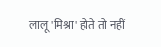लालू 'मिश्रा' होते तो नहीं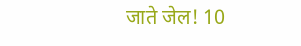जाते जेल! 10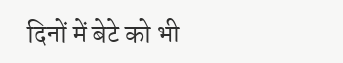दिनों में बेटे को भी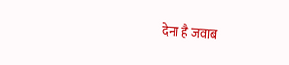देना है जवाब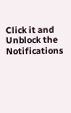Click it and Unblock the Notifications